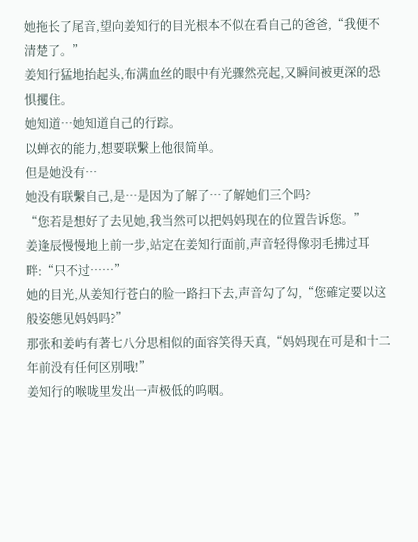她拖长了尾音,望向姜知行的目光根本不似在看自己的爸爸,“我便不清楚了。”
姜知行猛地抬起头,布满血丝的眼中有光骤然亮起,又瞬间被更深的恐惧攫住。
她知道…她知道自己的行踪。
以蝉衣的能力,想要联繫上他很简单。
但是她没有…
她没有联繫自己,是…是因为了解了…了解她们三个吗?
“您若是想好了去见她,我当然可以把妈妈现在的位置告诉您。”
姜逢辰慢慢地上前一步,站定在姜知行面前,声音轻得像羽毛拂过耳畔:“只不过……”
她的目光,从姜知行苍白的脸一路扫下去,声音勾了勾,“您確定要以这般姿態见妈妈吗?”
那张和姜屿有著七八分思相似的面容笑得天真,“妈妈现在可是和十二年前没有任何区別哦!”
姜知行的喉咙里发出一声极低的呜咽。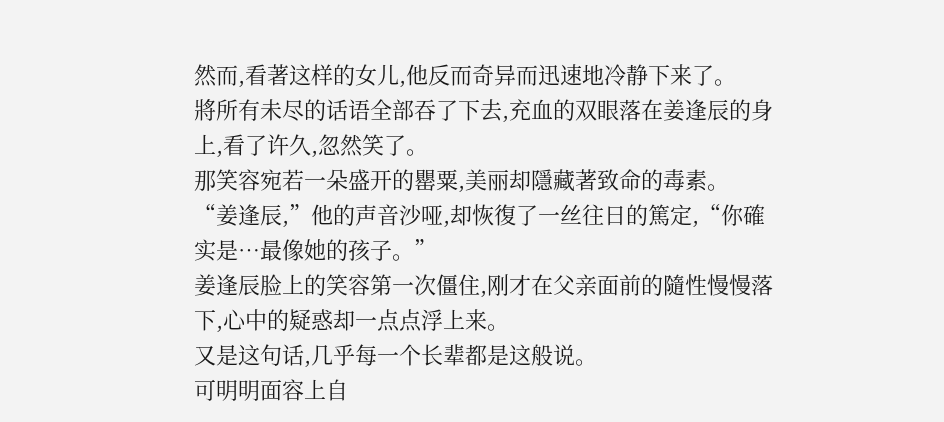然而,看著这样的女儿,他反而奇异而迅速地冷静下来了。
將所有未尽的话语全部吞了下去,充血的双眼落在姜逢辰的身上,看了许久,忽然笑了。
那笑容宛若一朵盛开的罌粟,美丽却隱藏著致命的毒素。
“姜逢辰,”他的声音沙哑,却恢復了一丝往日的篤定,“你確实是…最像她的孩子。”
姜逢辰脸上的笑容第一次僵住,刚才在父亲面前的隨性慢慢落下,心中的疑惑却一点点浮上来。
又是这句话,几乎每一个长辈都是这般说。
可明明面容上自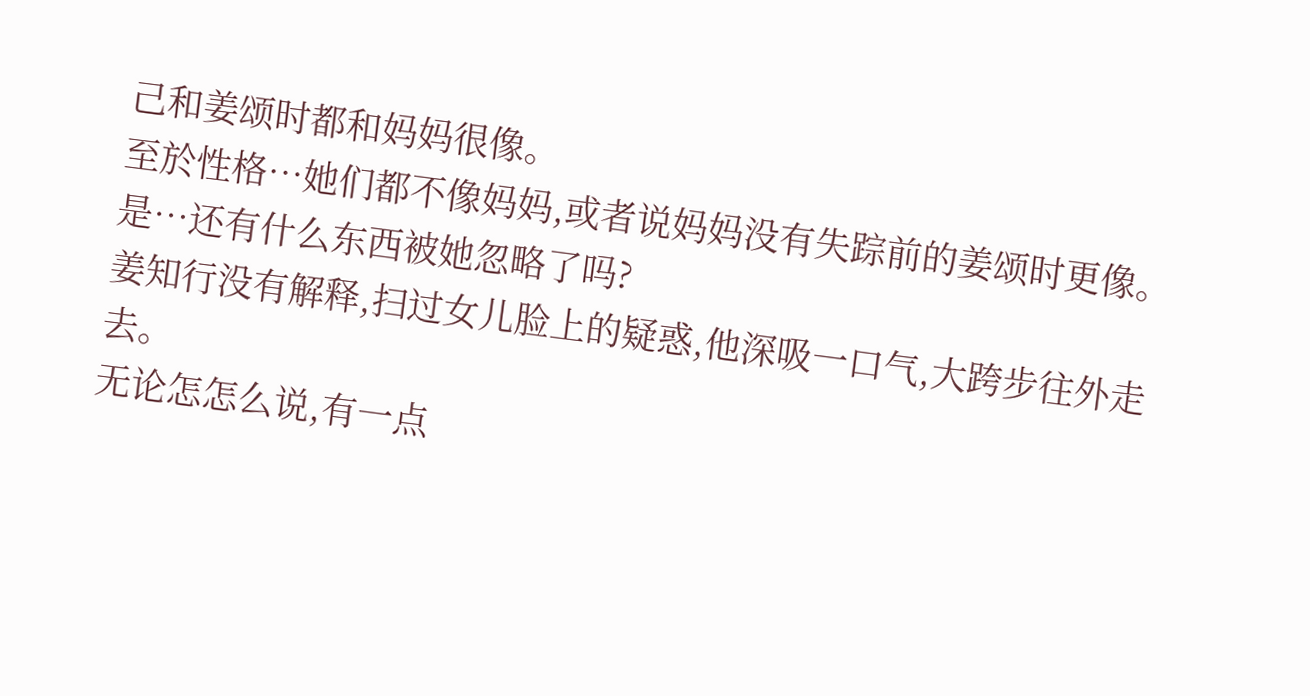己和姜颂时都和妈妈很像。
至於性格…她们都不像妈妈,或者说妈妈没有失踪前的姜颂时更像。
是…还有什么东西被她忽略了吗?
姜知行没有解释,扫过女儿脸上的疑惑,他深吸一口气,大跨步往外走去。
无论怎怎么说,有一点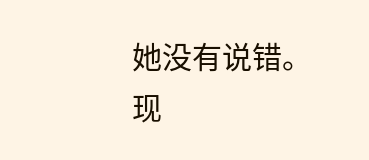她没有说错。
现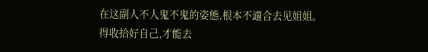在这副人不人鬼不鬼的姿態,根本不適合去见姐姐。
得收拾好自己,才能去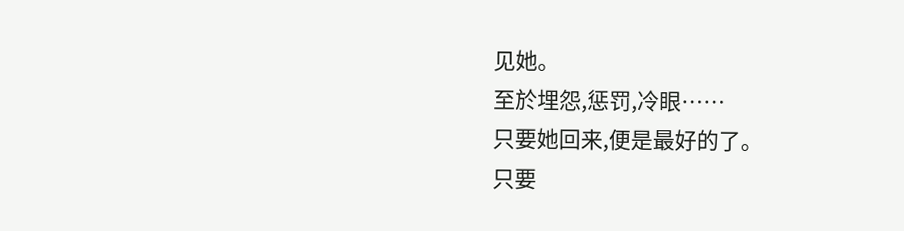见她。
至於埋怨,惩罚,冷眼……
只要她回来,便是最好的了。
只要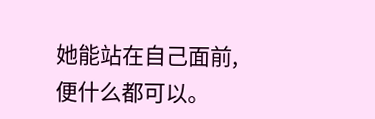她能站在自己面前,便什么都可以。